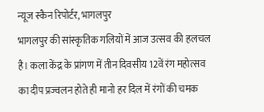न्यूज स्कैन रिपोर्टर, भागलपुर
भागलपुर की सांस्कृतिक गलियों में आज उत्सव की हलचल है। कला केंद्र के प्रांगण में तीन दिवसीय 12वें रंग महोत्सव का दीप प्रज्वलन होते ही मानो हर दिल में रंगों की चमक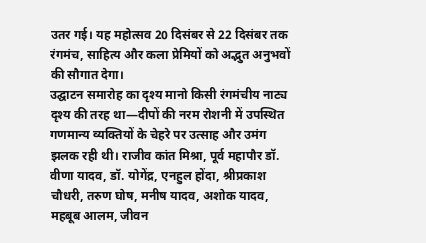उतर गई। यह महोत्सव 20 दिसंबर से 22 दिसंबर तक रंगमंच, साहित्य और कला प्रेमियों को अद्भुत अनुभवों की सौगात देगा।
उद्घाटन समारोह का दृश्य मानो किसी रंगमंचीय नाट्य दृश्य की तरह था—दीपों की नरम रोशनी में उपस्थित गणमान्य व्यक्तियों के चेहरे पर उत्साह और उमंग झलक रही थी। राजीव कांत मिश्रा, पूर्व महापौर डॉ. वीणा यादव, डॉ. योगेंद्र, एनहुल होंदा, श्रीप्रकाश चौधरी, तरुण घोष, मनीष यादव, अशोक यादव, महबूब आलम, जीवन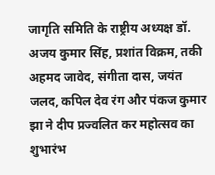जागृति समिति के राष्ट्रीय अध्यक्ष डॉ. अजय कुमार सिंह, प्रशांत विक्रम, तकी अहमद जावेद, संगीता दास, जयंत जलद, कपिल देव रंग और पंकज कुमार झा ने दीप प्रज्वलित कर महोत्सव का शुभारंभ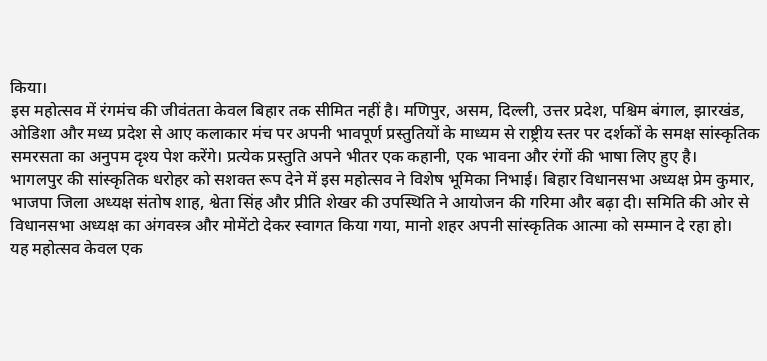किया।
इस महोत्सव में रंगमंच की जीवंतता केवल बिहार तक सीमित नहीं है। मणिपुर, असम, दिल्ली, उत्तर प्रदेश, पश्चिम बंगाल, झारखंड, ओडिशा और मध्य प्रदेश से आए कलाकार मंच पर अपनी भावपूर्ण प्रस्तुतियों के माध्यम से राष्ट्रीय स्तर पर दर्शकों के समक्ष सांस्कृतिक समरसता का अनुपम दृश्य पेश करेंगे। प्रत्येक प्रस्तुति अपने भीतर एक कहानी, एक भावना और रंगों की भाषा लिए हुए है।
भागलपुर की सांस्कृतिक धरोहर को सशक्त रूप देने में इस महोत्सव ने विशेष भूमिका निभाई। बिहार विधानसभा अध्यक्ष प्रेम कुमार, भाजपा जिला अध्यक्ष संतोष शाह, श्वेता सिंह और प्रीति शेखर की उपस्थिति ने आयोजन की गरिमा और बढ़ा दी। समिति की ओर से विधानसभा अध्यक्ष का अंगवस्त्र और मोमेंटो देकर स्वागत किया गया, मानो शहर अपनी सांस्कृतिक आत्मा को सम्मान दे रहा हो।
यह महोत्सव केवल एक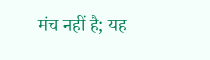मंच नहीं है; यह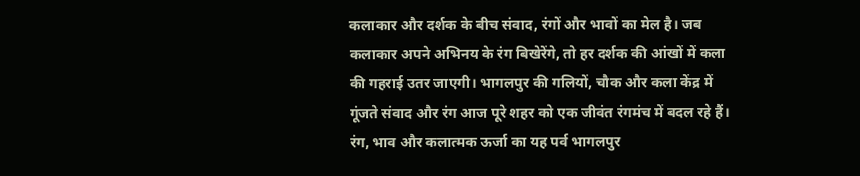कलाकार और दर्शक के बीच संवाद, रंगों और भावों का मेल है। जब कलाकार अपने अभिनय के रंग बिखेरेंगे, तो हर दर्शक की आंखों में कला की गहराई उतर जाएगी। भागलपुर की गलियों, चौक और कला केंद्र में गूंजते संवाद और रंग आज पूरे शहर को एक जीवंत रंगमंच में बदल रहे हैं। रंग, भाव और कलात्मक ऊर्जा का यह पर्व भागलपुर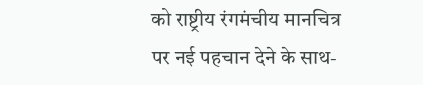को राष्ट्रीय रंगमंचीय मानचित्र पर नई पहचान देने के साथ-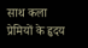साथ कला प्रेमियों के हृदय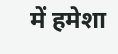में हमेशा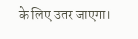के लिए उतर जाएगा।